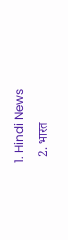1. Hindi News
  2. भारत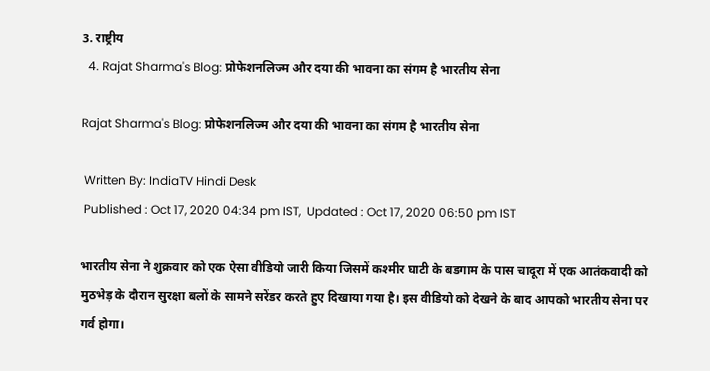3. राष्ट्रीय
  4. Rajat Sharma's Blog: प्रोफेशनलिज्म और दया की भावना का संगम है भारतीय सेना

Rajat Sharma's Blog: प्रोफेशनलिज्म और दया की भावना का संगम है भारतीय सेना

 Written By: IndiaTV Hindi Desk
 Published : Oct 17, 2020 04:34 pm IST,  Updated : Oct 17, 2020 06:50 pm IST

भारतीय सेना ने शुक्रवार को एक ऐसा वीडियो जारी किया जिसमें कश्मीर घाटी के बडगाम के पास चादूरा में एक आतंकवादी को मुठभेड़ के दौरान सुरक्षा बलों के सामने सरेंडर करते हुए दिखाया गया है। इस वीडियो को देखने के बाद आपको भारतीय सेना पर गर्व होगा।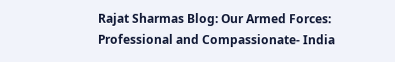Rajat Sharmas Blog: Our Armed Forces: Professional and Compassionate- India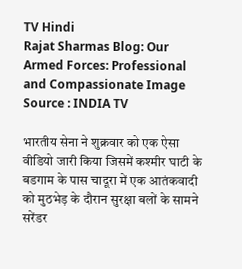TV Hindi
Rajat Sharmas Blog: Our Armed Forces: Professional and Compassionate Image Source : INDIA TV

भारतीय सेना ने शुक्रवार को एक ऐसा वीडियो जारी किया जिसमें कश्मीर घाटी के बडगाम के पास चादूरा में एक आतंकवादी को मुठभेड़ के दौरान सुरक्षा बलों के सामने सरेंडर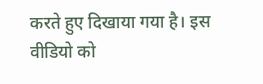करते हुए दिखाया गया है। इस वीडियो को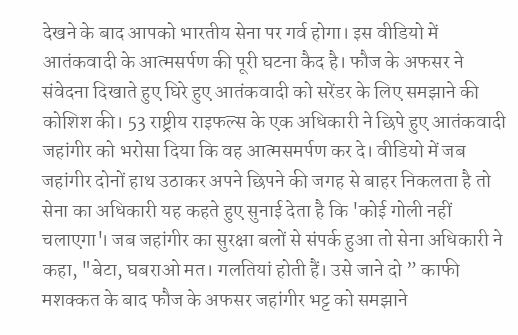देखने के बाद आपको भारतीय सेना पर गर्व होगा। इस वीडियो में आतंकवादी के आत्मसर्पण की पूरी घटना कैद है। फौज के अफसर ने संवेदना दिखाते हुए घिरे हुए आतंकवादी को सरेंडर के लिए समझाने की कोशिश की। 53 राष्ट्रीय राइफल्स के एक अधिकारी ने छिपे हुए आतंकवादी जहांगीर को भरोसा दिया कि वह आत्मसमर्पण कर दे। वीडियो में जब जहांगीर दोनों हाथ उठाकर अपने छिपने की जगह से बाहर निकलता है तो सेना का अधिकारी यह कहते हुए सुनाई देता है कि 'कोई गोली नहीं चलाएगा'। जब जहांगीर का सुरक्षा बलों से संपर्क हुआ तो सेना अधिकारी ने कहा, "बेटा, घबराओ मत। गलतियां होती हैं। उसे जाने दो ” काफी मशक्कत के बाद फौज के अफसर जहांगीर भट्ट को समझाने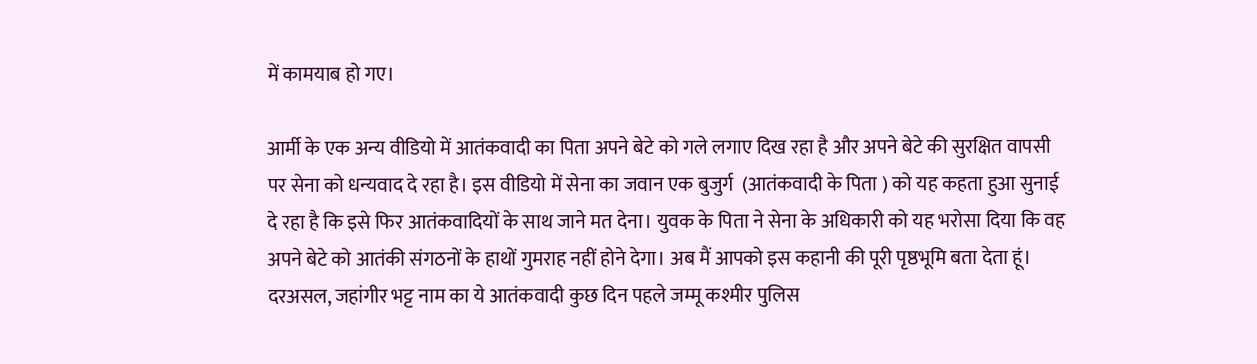में कामयाब हो गए।

आर्मी के एक अन्य वीडियो में आतंकवादी का पिता अपने बेटे को गले लगाए दिख रहा है और अपने बेटे की सुरक्षित वापसी पर सेना को धन्यवाद दे रहा है। इस वीडियो में सेना का जवान एक बुजुर्ग  (आतंकवादी के पिता ) को यह कहता हुआ सुनाई दे रहा है कि इसे फिर आतंकवादियों के साथ जाने मत देना। युवक के पिता ने सेना के अधिकारी को यह भरोसा दिया कि वह अपने बेटे को आतंकी संगठनों के हाथों गुमराह नहीं होने देगा। अब मैं आपको इस कहानी की पूरी पृष्ठभूमि बता देता हूं। दरअसल, जहांगीर भट्ट नाम का ये आतंकवादी कुछ दिन पहले जम्मू कश्मीर पुलिस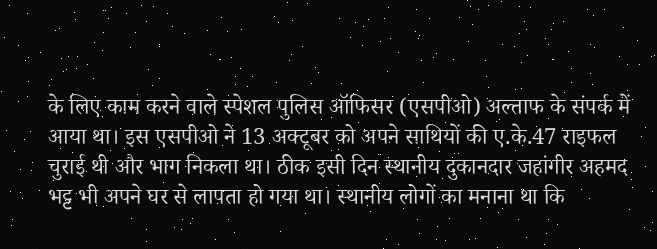के लिए काम करने वाले स्पेशल पुलिस ऑफिसर (एसपीओ) अल्ताफ के संपर्क में आया था। इस एसपीओ ने 13 अक्टूबर को अपने साथियों की ए.के.47 राइफल चुराई थी और भाग निकला था। ठीक इसी दिन स्थानीय दुकानदार जहांगीर अहमद भट्ट भी अपने घर से लापता हो गया था। स्थानीय लोगों का मनाना था कि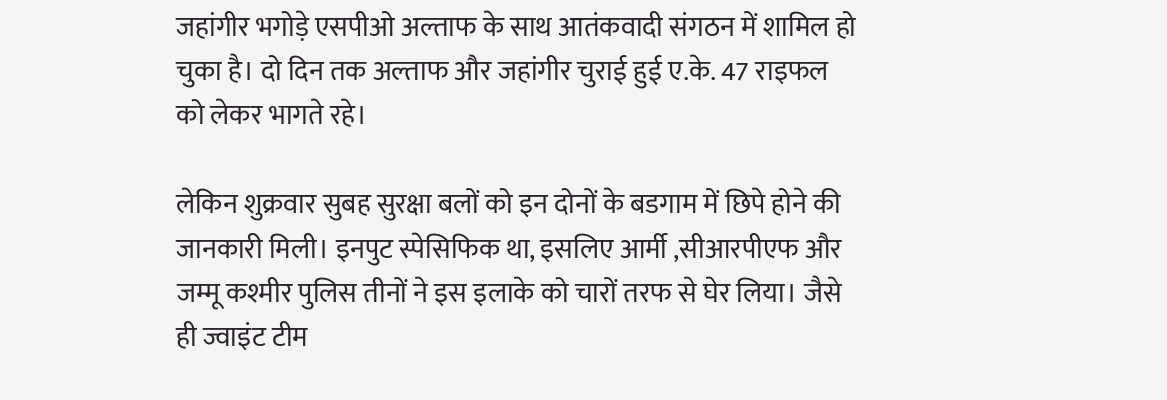जहांगीर भगोड़े एसपीओ अल्ताफ के साथ आतंकवादी संगठन में शामिल हो चुका है। दो दिन तक अल्ताफ और जहांगीर चुराई हुई ए.के. 47 राइफल को लेकर भागते रहे।

लेकिन शुक्रवार सुबह सुरक्षा बलों को इन दोनों के बडगाम में छिपे होने की जानकारी मिली। इनपुट स्पेसिफिक था, इसलिए आर्मी ,सीआरपीएफ और जम्मू कश्मीर पुलिस तीनों ने इस इलाके को चारों तरफ से घेर लिया। जैसे ही ज्वाइंट टीम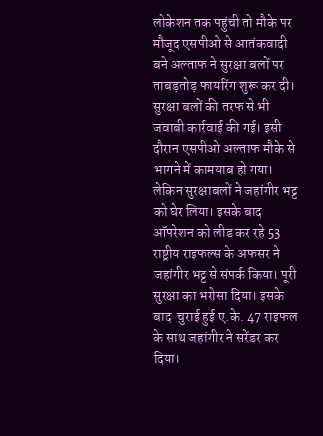लोकेशन तक पहुंची तो मौके पर मौजूद एसपीओ से आतंकवादी बने अल्ताफ ने सुरक्षा बलों पर ताबड़तोड़ फायरिंग शुरू कर दी। सुरक्षा बलों की तरफ से भी जवाबी कार्रवाई की गई। इसी दौरान एसपीओ अल्ताफ मौके से भागने में कामयाब हो गया। लेकिन सुरक्षाबलों ने जहांगीर भट्ट को घेर लिया। इसके बाद ऑपरेशन को लीड कर रहे 53 राष्ट्रीय राइफल्स के अफसर ने जहांगीर भट्ट से संपर्क किया। पूरी सुरक्षा का भरोसा दिया। इसके बाद  चुराई हुई ए.के. 47 राइफल के साथ जहांगीर ने सरेंडर कर दिया।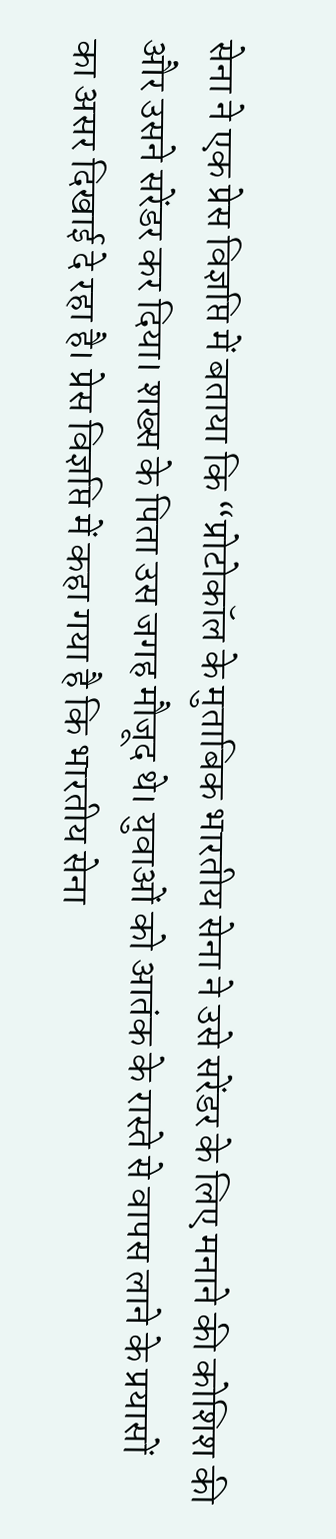सेना ने एक प्रेस विज्ञप्ति में बताया कि “प्रोटोकॉल के मुताबिक भारतीय सेना ने उसे सरेंडर के लिए मनाने की कोशिश की और उसने सरेंडर कर दिया। शख्स के पिता उस जगह मौजूद थे। युवाओं को आतंक के रास्ते से वापस लाने के प्रयासों का असर दिखाई दे रहा है। प्रेस विज्ञप्ति में कहा गया है कि भारतीय सेना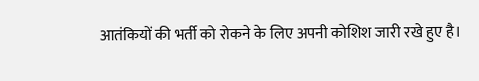आतंकियों की भर्ती को रोकने के लिए अपनी कोशिश जारी रखे हुए है।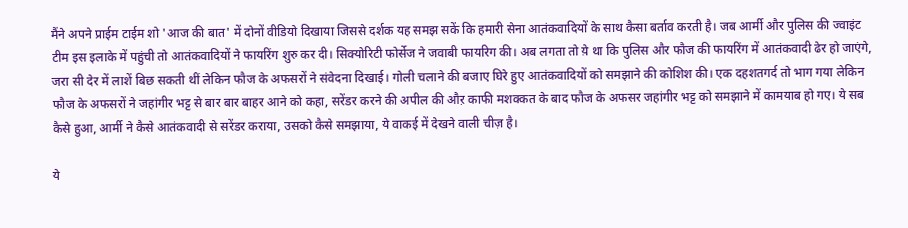मैंने अपने प्राईम टाईम शो 'आज की बात' में दोनों वीडियो दिखाया जिससे दर्शक यह समझ सकें कि हमारी सेना आतंकवादियों के साथ कैसा बर्ताव करती है। जब आर्मी और पुलिस की ज्वाइंट टीम इस इलाके में पहुंची तो आतंकवादियों ने फायरिंग शुरु कर दी। सिक्योरिटी फोर्सेज ने जवाबी फायरिग की। अब लगता तो य़े था कि पुलिस और फौज की फायरिंग में आतंकवादी ढेर हो जाएंगे, जरा सी देर में लाशें बिछ सकती थीं लेकिन फौज के अफसरों ने संवेदना दिखाई। गोली चलाने की बजाए घिरे हुए आतंकवादियों को समझाने की कोशिश की। एक दहशतगर्द तो भाग गया लेकिन फौज के अफसरों ने जहांगीर भट्ट से बार बार बाहर आने को कहा, सरेंडर करने की अपील की औऱ काफी मशक्कत के बाद फौज के अफसर जहांगीर भट्ट को समझाने में कामयाब हो गए। ये सब कैसे हुआ, आर्मी ने कैसे आतंकवादी से सरेंडर कराया, उसको कैसे समझाया, ये वाकई में देखने वाली चीज़ है।

ये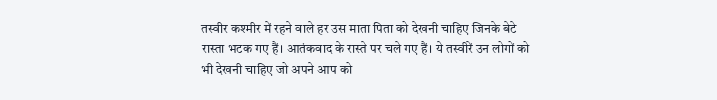तस्वीर कश्मीर में रहने वाले हर उस माता पिता को देखनी चाहिए जिनके बेटे रास्ता भटक गए हैं। आतंकवाद के रास्ते पर चले गए हैं। ये तस्वीरें उन लोगों को भी देखनी चाहिए जो अपने आप को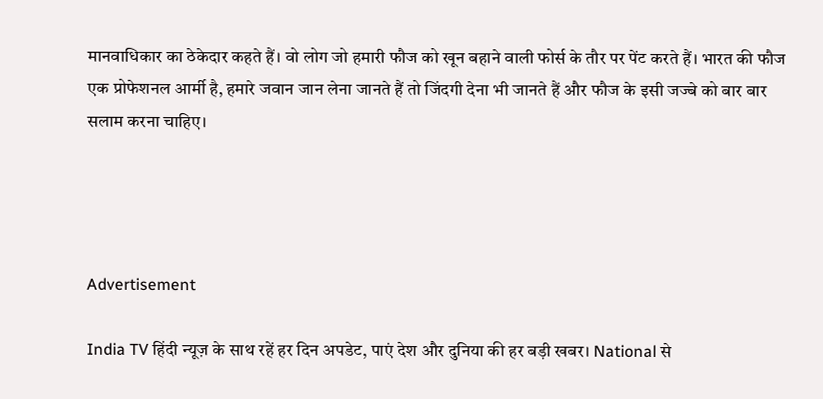मानवाधिकार का ठेकेदार कहते हैं। वो लोग जो हमारी फौज को खून बहाने वाली फोर्स के तौर पर पेंट करते हैं। भारत की फौज एक प्रोफेशनल आर्मी है, हमारे जवान जान लेना जानते हैं तो जिंदगी देना भी जानते हैं और फौज के इसी जज्बे को बार बार सलाम करना चाहिए।




Advertisement

India TV हिंदी न्यूज़ के साथ रहें हर दिन अपडेट, पाएं देश और दुनिया की हर बड़ी खबर। National से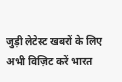जुड़ी लेटेस्ट खबरों के लिए अभी विज़िट करें भारत